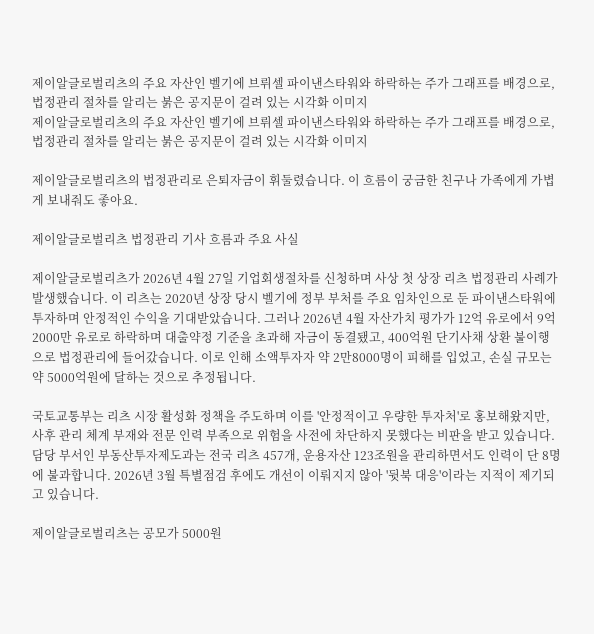제이알글로벌리츠의 주요 자산인 벨기에 브뤼셀 파이낸스타워와 하락하는 주가 그래프를 배경으로, 법정관리 절차를 알리는 붉은 공지문이 걸려 있는 시각화 이미지
제이알글로벌리츠의 주요 자산인 벨기에 브뤼셀 파이낸스타워와 하락하는 주가 그래프를 배경으로, 법정관리 절차를 알리는 붉은 공지문이 걸려 있는 시각화 이미지

제이알글로벌리츠의 법정관리로 은퇴자금이 휘둘렸습니다. 이 흐름이 궁금한 친구나 가족에게 가볍게 보내줘도 좋아요.

제이알글로벌리츠 법정관리 기사 흐름과 주요 사실

제이알글로벌리츠가 2026년 4월 27일 기업회생절차를 신청하며 사상 첫 상장 리츠 법정관리 사례가 발생했습니다. 이 리츠는 2020년 상장 당시 벨기에 정부 부처를 주요 임차인으로 둔 파이낸스타워에 투자하며 안정적인 수익을 기대받았습니다. 그러나 2026년 4월 자산가치 평가가 12억 유로에서 9억2000만 유로로 하락하며 대출약정 기준을 초과해 자금이 동결됐고, 400억원 단기사채 상환 불이행으로 법정관리에 들어갔습니다. 이로 인해 소액투자자 약 2만8000명이 피해를 입었고, 손실 규모는 약 5000억원에 달하는 것으로 추정됩니다.

국토교통부는 리츠 시장 활성화 정책을 주도하며 이를 '안정적이고 우량한 투자처'로 홍보해왔지만, 사후 관리 체계 부재와 전문 인력 부족으로 위험을 사전에 차단하지 못했다는 비판을 받고 있습니다. 담당 부서인 부동산투자제도과는 전국 리츠 457개, 운용자산 123조원을 관리하면서도 인력이 단 8명에 불과합니다. 2026년 3월 특별점검 후에도 개선이 이뤄지지 않아 '뒷북 대응'이라는 지적이 제기되고 있습니다.

제이알글로벌리츠는 공모가 5000원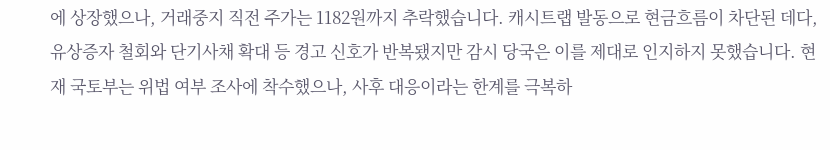에 상장했으나, 거래중지 직전 주가는 1182원까지 추락했습니다. 캐시트랩 발동으로 현금흐름이 차단된 데다, 유상증자 철회와 단기사채 확대 등 경고 신호가 반복됐지만 감시 당국은 이를 제대로 인지하지 못했습니다. 현재 국토부는 위법 여부 조사에 착수했으나, 사후 대응이라는 한계를 극복하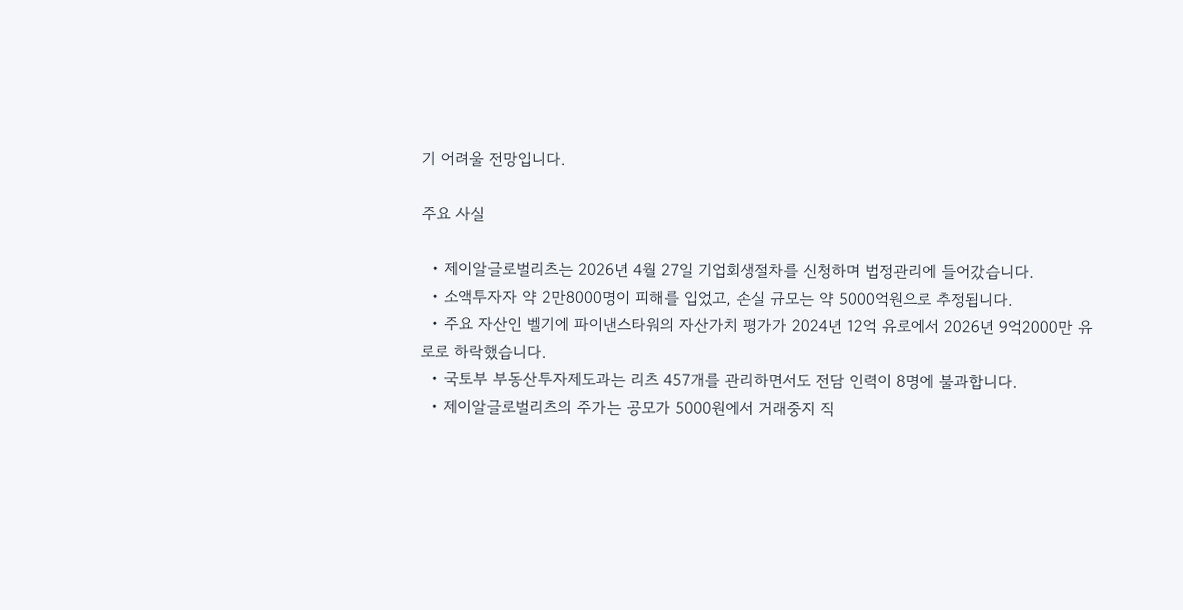기 어려울 전망입니다.

주요 사실

  • 제이알글로벌리츠는 2026년 4월 27일 기업회생절차를 신청하며 법정관리에 들어갔습니다.
  • 소액투자자 약 2만8000명이 피해를 입었고, 손실 규모는 약 5000억원으로 추정됩니다.
  • 주요 자산인 벨기에 파이낸스타워의 자산가치 평가가 2024년 12억 유로에서 2026년 9억2000만 유로로 하락했습니다.
  • 국토부 부동산투자제도과는 리츠 457개를 관리하면서도 전담 인력이 8명에 불과합니다.
  • 제이알글로벌리츠의 주가는 공모가 5000원에서 거래중지 직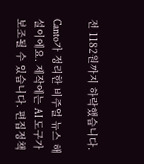전 1182원까지 하락했습니다.

Canto가 정리한 비주얼 뉴스 해설이에요. 제작에는 AI 도구가 보조될 수 있습니다. 편집정책